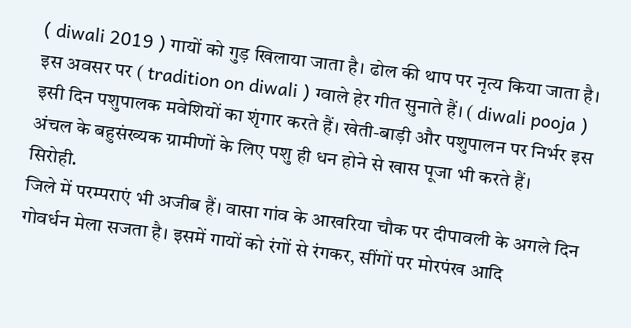( diwali 2019 ) गायों को गुड़ खिलाया जाता है। ढोल की थाप पर नृत्य किया जाता है। इस अवसर पर ( tradition on diwali ) ग्वाले हेर गीत सुनाते हैं। ( diwali pooja ) इसी दिन पशुपालक मवेशियों का शृंगार करते हैं। खेती-बाड़ी और पशुपालन पर निर्भर इस अंचल के बहुसंख्यक ग्रामीणों के लिए पशु ही धन होने से खास पूजा भी करते हैं।
सिरोही.
जिले में परम्पराएं भी अजीब हैं। वासा गांव के आखरिया चौक पर दीपावली के अगले दिन गोवर्धन मेला सजता है। इसमें गायों को रंगों से रंगकर, सींगों पर मोरपंख आदि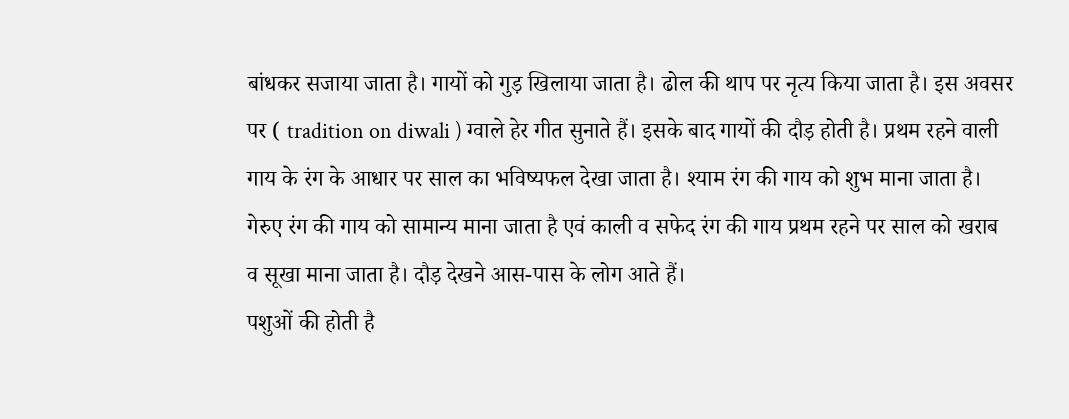बांधकर सजाया जाता है। गायों को गुड़ खिलाया जाता है। ढोल की थाप पर नृत्य किया जाता है। इस अवसर पर ( tradition on diwali ) ग्वाले हेर गीत सुनाते हैं। इसके बाद गायों की दौड़ होती है। प्रथम रहने वाली गाय के रंग के आधार पर साल का भविष्यफल देखा जाता है। श्याम रंग की गाय को शुभ माना जाता है। गेरुए रंग की गाय को सामान्य माना जाता है एवं काली व सफेद रंग की गाय प्रथम रहने पर साल को खराब व सूखा माना जाता है। दौड़ देखने आस-पास के लोग आते हैं।
पशुओं की होती है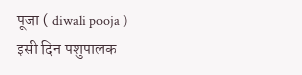पूजा ( diwali pooja )
इसी दिन पशुपालक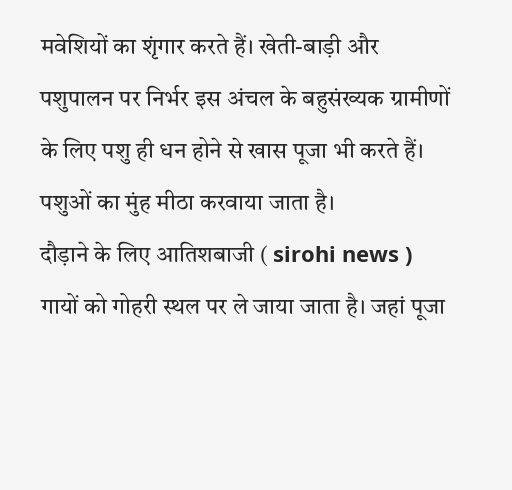मवेशियों का शृंगार करते हैं। खेती-बाड़ी और पशुपालन पर निर्भर इस अंचल के बहुसंख्यक ग्रामीणों के लिए पशु ही धन होने से खास पूजा भी करते हैं। पशुओं का मुंह मीठा करवाया जाता है।
दौड़ाने के लिए आतिशबाजी ( sirohi news )
गायों को गोहरी स्थल पर ले जाया जाता है। जहां पूजा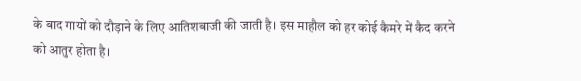के बाद गायों को दौड़ाने के लिए आतिशबाजी की जाती है। इस माहौल को हर कोई कैमरे में कैद करने को आतुर होता है।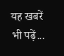यह खबरें भी पढ़ें...